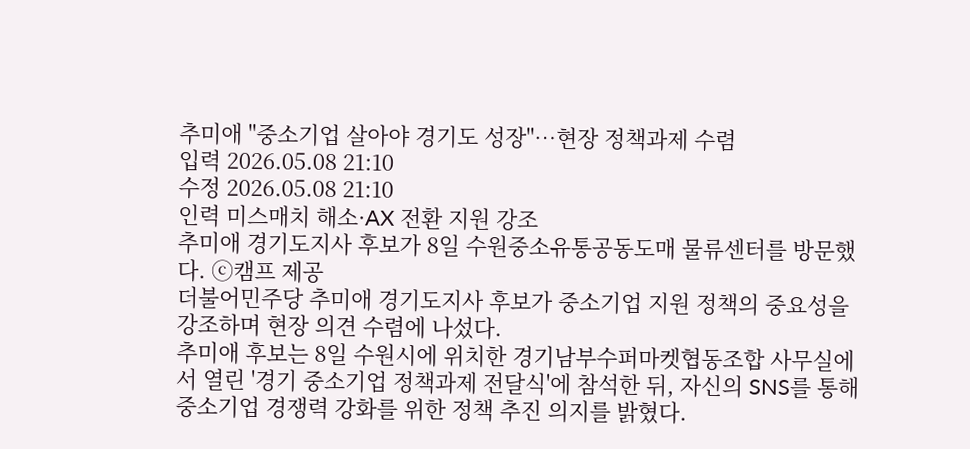추미애 "중소기업 살아야 경기도 성장"…현장 정책과제 수렴
입력 2026.05.08 21:10
수정 2026.05.08 21:10
인력 미스매치 해소·AX 전환 지원 강조
추미애 경기도지사 후보가 8일 수원중소유통공동도매 물류센터를 방문했다. ⓒ캠프 제공
더불어민주당 추미애 경기도지사 후보가 중소기업 지원 정책의 중요성을 강조하며 현장 의견 수렴에 나섰다.
추미애 후보는 8일 수원시에 위치한 경기남부수퍼마켓협동조합 사무실에서 열린 '경기 중소기업 정책과제 전달식'에 참석한 뒤, 자신의 SNS를 통해 중소기업 경쟁력 강화를 위한 정책 추진 의지를 밝혔다.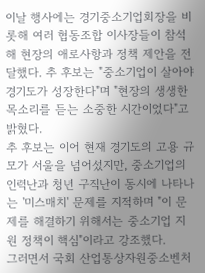이날 행사에는 경기중소기업회장을 비롯해 여러 협동조합 이사장들이 참석해 현장의 애로사항과 정책 제안을 전달했다. 추 후보는 "중소기업이 살아야 경기도가 성장한다"며 "현장의 생생한 목소리를 듣는 소중한 시간이었다"고 밝혔다.
추 후보는 이어 현재 경기도의 고용 규모가 서울을 넘어섰지만, 중소기업의 인력난과 청년 구직난이 동시에 나타나는 '미스매치' 문제를 지적하며 "이 문제를 해결하기 위해서는 중소기업 지원 정책이 핵심"이라고 강조했다.
그러면서 국회 산업통상자원중소벤처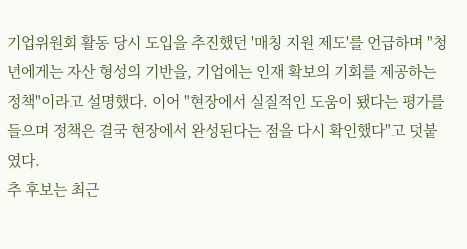기업위원회 활동 당시 도입을 추진했던 '매칭 지원 제도'를 언급하며 "청년에게는 자산 형성의 기반을, 기업에는 인재 확보의 기회를 제공하는 정책"이라고 설명했다. 이어 "현장에서 실질적인 도움이 됐다는 평가를 들으며 정책은 결국 현장에서 완성된다는 점을 다시 확인했다"고 덧붙였다.
추 후보는 최근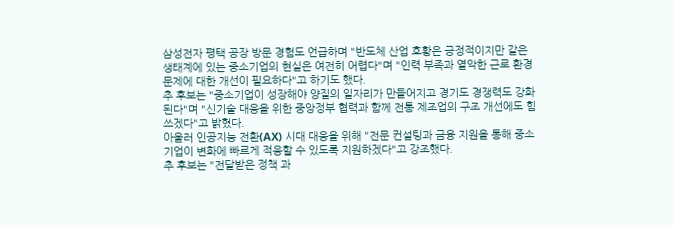삼성전자 평택 공장 방문 경험도 언급하며 "반도체 산업 호황은 긍정적이지만 같은 생태계에 있는 중소기업의 현실은 여전히 어렵다"며 "인력 부족과 열악한 근로 환경 문제에 대한 개선이 필요하다"고 하기도 했다.
추 후보는 "중소기업이 성장해야 양질의 일자리가 만들어지고 경기도 경쟁력도 강화된다"며 "신기술 대응을 위한 중앙정부 협력과 함께 전통 제조업의 구조 개선에도 힘쓰겠다"고 밝혔다.
아울러 인공지능 전환(AX) 시대 대응을 위해 "전문 컨설팅과 금융 지원을 통해 중소기업이 변화에 빠르게 적응할 수 있도록 지원하겠다"고 강조했다.
추 후보는 "전달받은 정책 과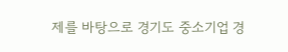제를 바탕으로 경기도 중소기업 경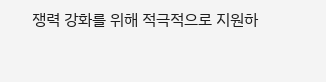쟁력 강화를 위해 적극적으로 지원하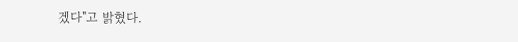겠다"고 밝혔다.